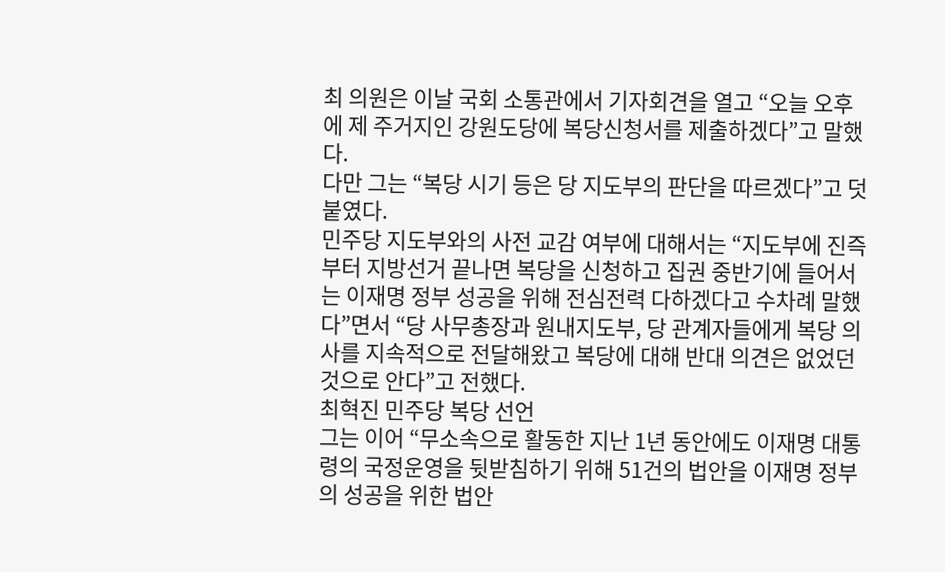최 의원은 이날 국회 소통관에서 기자회견을 열고 “오늘 오후에 제 주거지인 강원도당에 복당신청서를 제출하겠다”고 말했다.
다만 그는 “복당 시기 등은 당 지도부의 판단을 따르겠다”고 덧붙였다.
민주당 지도부와의 사전 교감 여부에 대해서는 “지도부에 진즉부터 지방선거 끝나면 복당을 신청하고 집권 중반기에 들어서는 이재명 정부 성공을 위해 전심전력 다하겠다고 수차례 말했다”면서 “당 사무총장과 원내지도부, 당 관계자들에게 복당 의사를 지속적으로 전달해왔고 복당에 대해 반대 의견은 없었던 것으로 안다”고 전했다.
최혁진 민주당 복당 선언
그는 이어 “무소속으로 활동한 지난 1년 동안에도 이재명 대통령의 국정운영을 뒷받침하기 위해 51건의 법안을 이재명 정부의 성공을 위한 법안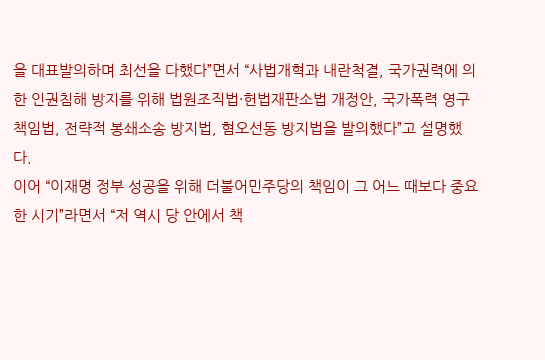을 대표발의하며 최선을 다했다”면서 “사법개혁과 내란척결, 국가권력에 의한 인권침해 방지를 위해 법원조직법·헌법재판소법 개정안, 국가폭력 영구책임법, 전략적 봉쇄소송 방지법, 혐오선동 방지법을 발의했다”고 설명했다.
이어 “이재명 정부 성공을 위해 더불어민주당의 책임이 그 어느 때보다 중요한 시기”라면서 “저 역시 당 안에서 책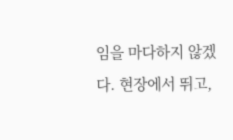임을 마다하지 않겠다. 현장에서 뛰고,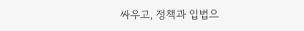싸우고, 정책과 입법으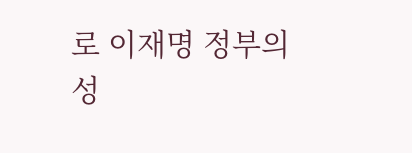로 이재명 정부의 성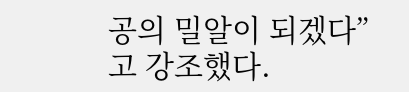공의 밀알이 되겠다”고 강조했다.